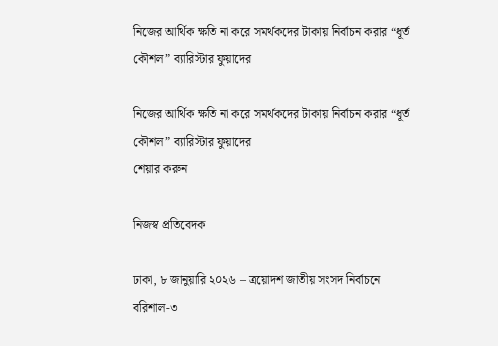নিজের আর্থিক ক্ষতি না করে সমর্থকদের টাকায় নির্বাচন করার “ধূর্ত কৌশল” ব্যারিস্টার ফুয়াদের

নিজের আর্থিক ক্ষতি না করে সমর্থকদের টাকায় নির্বাচন করার “ধূর্ত কৌশল” ব্যারিস্টার ফুয়াদের
শেয়ার করুন

নিজস্ব প্রতিবেদক

ঢাকা, ৮ জানুয়ারি ২০২৬ – ত্রয়োদশ জাতীয় সংসদ নির্বাচনে বরিশাল-৩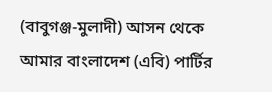(বাবুগঞ্জ-মুলাদী) আসন থেকে আমার বাংলাদেশ (এবি) পার্টির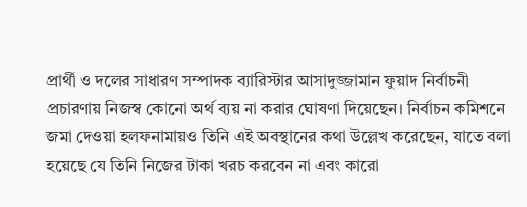প্রার্থী ও দলের সাধারণ সম্পাদক ব্যারিস্টার আসাদুজ্জামান ফুয়াদ নির্বাচনী প্রচারণায় নিজস্ব কোনো অর্থ ব্যয় না করার ঘোষণা দিয়েছেন। নির্বাচন কমিশনে জমা দেওয়া হলফনামায়ও তিনি এই অবস্থানের কথা উল্লেখ করেছেন, যাতে বলা হয়েছে যে তিনি নিজের টাকা খরচ করবেন না এবং কারো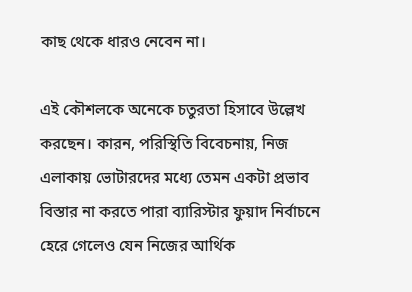কাছ থেকে ধারও নেবেন না।

এই কৌশলকে অনেকে চতুরতা হিসাবে উল্লেখ করছেন। কারন, পরিস্থিতি বিবেচনায়, নিজ এলাকায় ভোটারদের মধ্যে তেমন একটা প্রভাব বিস্তার না করতে পারা ব্যারিস্টার ফুয়াদ নির্বাচনে হেরে গেলেও যেন নিজের আর্থিক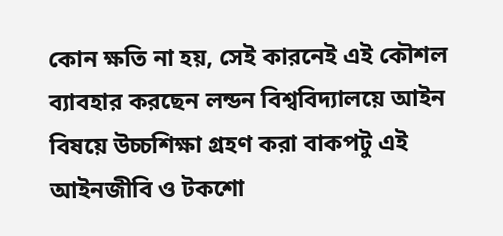কোন ক্ষতি না হয়, সেই কারনেই এই কৌশল ব্যাবহার করছেন লন্ডন বিশ্ববিদ্যালয়ে আইন বিষয়ে উচ্চশিক্ষা গ্রহণ করা বাকপটু এই আইনজীবি ও টকশো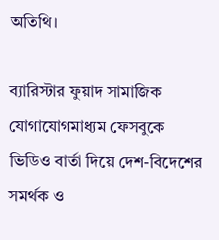অতিথি।

ব্যারিস্টার ফুয়াদ সামাজিক যোগাযোগমাধ্যম ফেসবুকে ভিডিও বার্তা দিয়ে দেশ-বিদেশের সমর্থক ও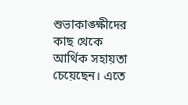শুভাকাঙ্ক্ষীদের কাছ থেকে আর্থিক সহায়তা চেয়েছেন। এতে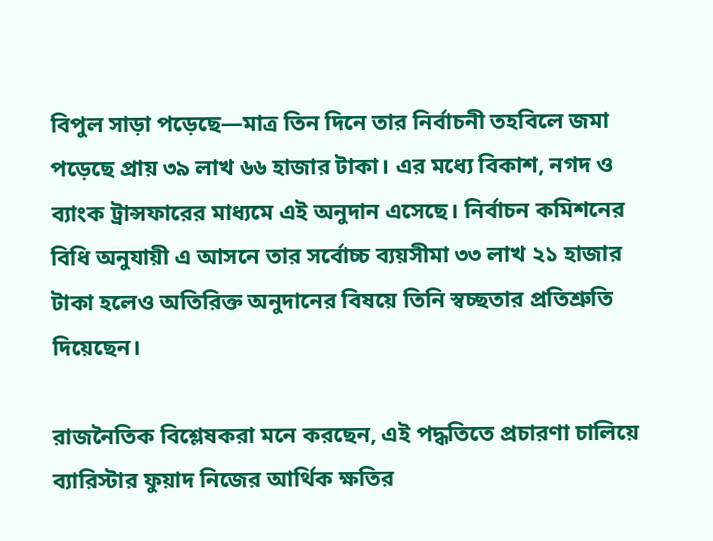বিপুল সাড়া পড়েছে—মাত্র তিন দিনে তার নির্বাচনী তহবিলে জমা পড়েছে প্রায় ৩৯ লাখ ৬৬ হাজার টাকা। এর মধ্যে বিকাশ, নগদ ও ব্যাংক ট্রান্সফারের মাধ্যমে এই অনুদান এসেছে। নির্বাচন কমিশনের বিধি অনুযায়ী এ আসনে তার সর্বোচ্চ ব্যয়সীমা ৩৩ লাখ ২১ হাজার টাকা হলেও অতিরিক্ত অনুদানের বিষয়ে তিনি স্বচ্ছতার প্রতিশ্রুতি দিয়েছেন।

রাজনৈতিক বিশ্লেষকরা মনে করছেন, এই পদ্ধতিতে প্রচারণা চালিয়ে ব্যারিস্টার ফুয়াদ নিজের আর্থিক ক্ষতির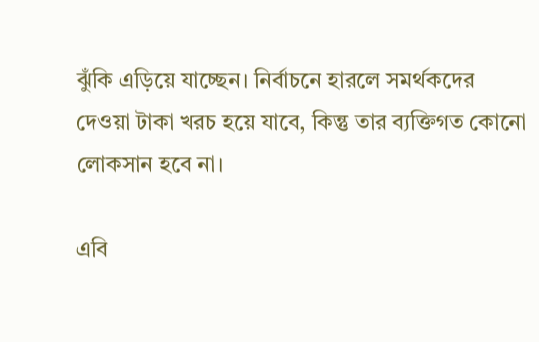ঝুঁকি এড়িয়ে যাচ্ছেন। নির্বাচনে হারলে সমর্থকদের দেওয়া টাকা খরচ হয়ে যাবে, কিন্তু তার ব্যক্তিগত কোনো লোকসান হবে না।

এবি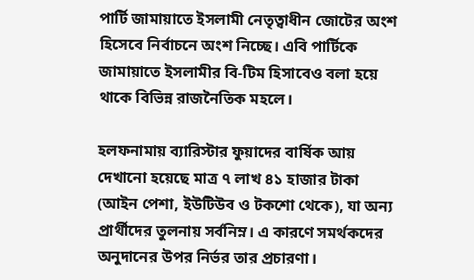পার্টি জামায়াতে ইসলামী নেতৃত্বাধীন জোটের অংশ হিসেবে নির্বাচনে অংশ নিচ্ছে। এবি পার্টিকে জামায়াতে ইসলামীর বি-টিম হিসাবেও বলা হয়ে থাকে বিভিন্ন রাজনৈতিক মহলে।

হলফনামায় ব্যারিস্টার ফুয়াদের বার্ষিক আয় দেখানো হয়েছে মাত্র ৭ লাখ ৪১ হাজার টাকা (আইন পেশা, ইউটিউব ও টকশো থেকে), যা অন্য প্রার্থীদের তুলনায় সর্বনিম্ন। এ কারণে সমর্থকদের অনুদানের উপর নির্ভর তার প্রচারণা।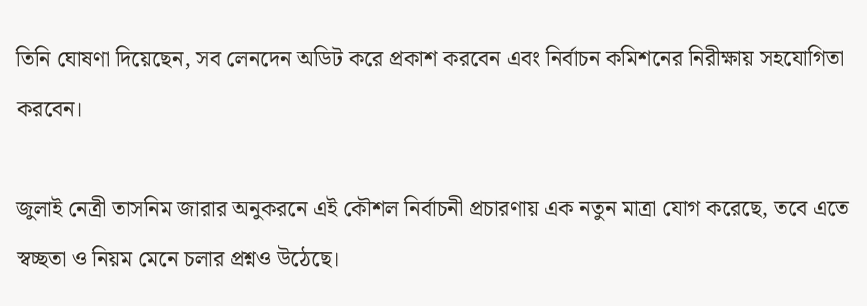তিনি ঘোষণা দিয়েছেন, সব লেনদেন অডিট করে প্রকাশ করবেন এবং নির্বাচন কমিশনের নিরীক্ষায় সহযোগিতা করবেন।

জুলাই নেত্রী তাসনিম জারার অনুকরনে এই কৌশল নির্বাচনী প্রচারণায় এক নতুন মাত্রা যোগ করেছে, তবে এতে স্বচ্ছতা ও নিয়ম মেনে চলার প্রশ্নও উঠেছে।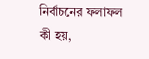নির্বাচনের ফলাফল কী হয়,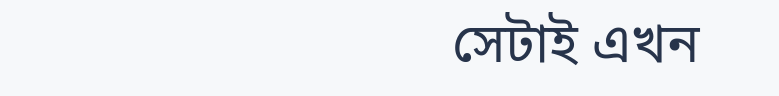সেটাই এখন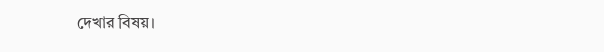দেখার বিষয়।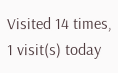Visited 14 times, 1 visit(s) today